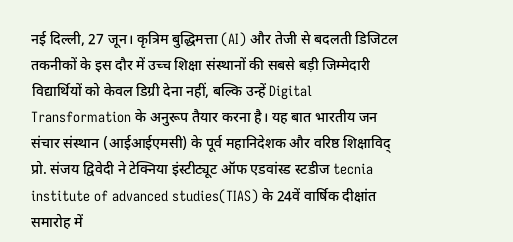नई दिल्ली, 27 जून। कृत्रिम बुद्धिमत्ता (AI) और तेजी से बदलती डिजिटल तकनीकों के इस दौर में उच्च शिक्षा संस्थानों की सबसे बड़ी जिम्मेदारी विद्यार्थियों को केवल डिग्री देना नहीं, बल्कि उन्हें Digital Transformation के अनुरूप तैयार करना है। यह बात भारतीय जन संचार संस्थान (आईआईएमसी) के पूर्व महानिदेशक और वरिष्ठ शिक्षाविद् प्रो. संजय द्विवेदी ने टेक्निया इंस्टीट्यूट ऑफ एडवांस्ड स्टडीज tecnia institute of advanced studies(TIAS) के 24वें वार्षिक दीक्षांत समारोह में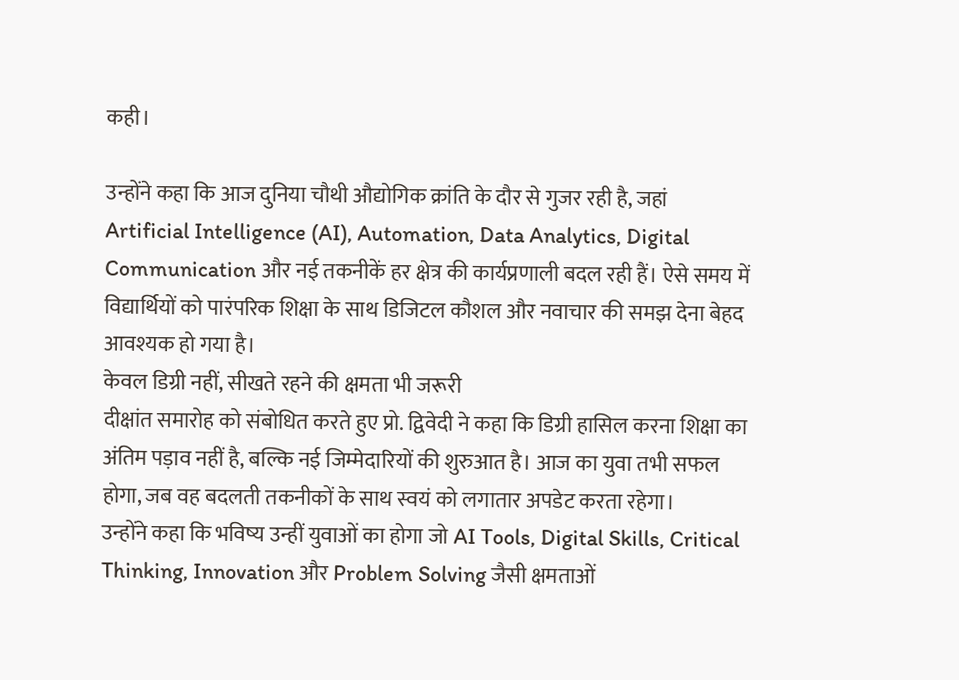कही।

उन्होंने कहा कि आज दुनिया चौथी औद्योगिक क्रांति के दौर से गुजर रही है, जहां Artificial Intelligence (AI), Automation, Data Analytics, Digital Communication और नई तकनीकें हर क्षेत्र की कार्यप्रणाली बदल रही हैं। ऐसे समय में विद्यार्थियों को पारंपरिक शिक्षा के साथ डिजिटल कौशल और नवाचार की समझ देना बेहद आवश्यक हो गया है।
केवल डिग्री नहीं, सीखते रहने की क्षमता भी जरूरी
दीक्षांत समारोह को संबोधित करते हुए प्रो. द्विवेदी ने कहा कि डिग्री हासिल करना शिक्षा का अंतिम पड़ाव नहीं है, बल्कि नई जिम्मेदारियों की शुरुआत है। आज का युवा तभी सफल होगा, जब वह बदलती तकनीकों के साथ स्वयं को लगातार अपडेट करता रहेगा।
उन्होंने कहा कि भविष्य उन्हीं युवाओं का होगा जो AI Tools, Digital Skills, Critical Thinking, Innovation और Problem Solving जैसी क्षमताओं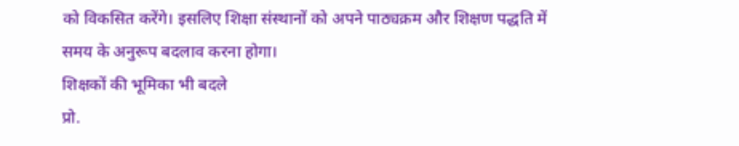को विकसित करेंगे। इसलिए शिक्षा संस्थानों को अपने पाठ्यक्रम और शिक्षण पद्धति में समय के अनुरूप बदलाव करना होगा।
शिक्षकों की भूमिका भी बदले
प्रो.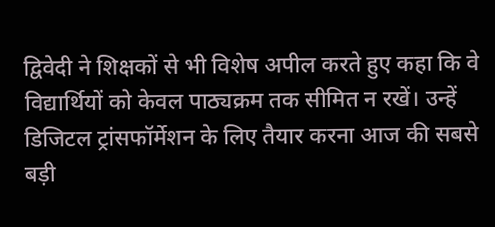द्विवेदी ने शिक्षकों से भी विशेष अपील करते हुए कहा कि वे विद्यार्थियों को केवल पाठ्यक्रम तक सीमित न रखें। उन्हें डिजिटल ट्रांसफॉर्मेशन के लिए तैयार करना आज की सबसे बड़ी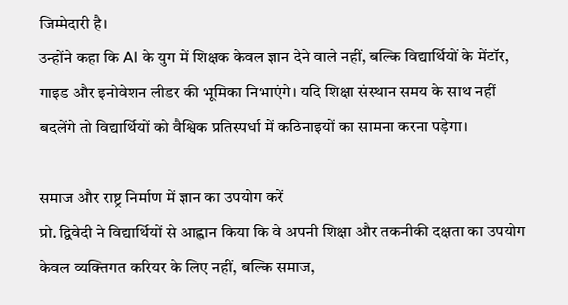जिम्मेदारी है।
उन्होंने कहा कि AI के युग में शिक्षक केवल ज्ञान देने वाले नहीं, बल्कि विद्यार्थियों के मेंटॉर, गाइड और इनोवेशन लीडर की भूमिका निभाएंगे। यदि शिक्षा संस्थान समय के साथ नहीं बदलेंगे तो विद्यार्थियों को वैश्विक प्रतिस्पर्धा में कठिनाइयों का सामना करना पड़ेगा।

समाज और राष्ट्र निर्माण में ज्ञान का उपयोग करें
प्रो. द्विवेदी ने विद्यार्थियों से आह्वान किया कि वे अपनी शिक्षा और तकनीकी दक्षता का उपयोग केवल व्यक्तिगत करियर के लिए नहीं, बल्कि समाज,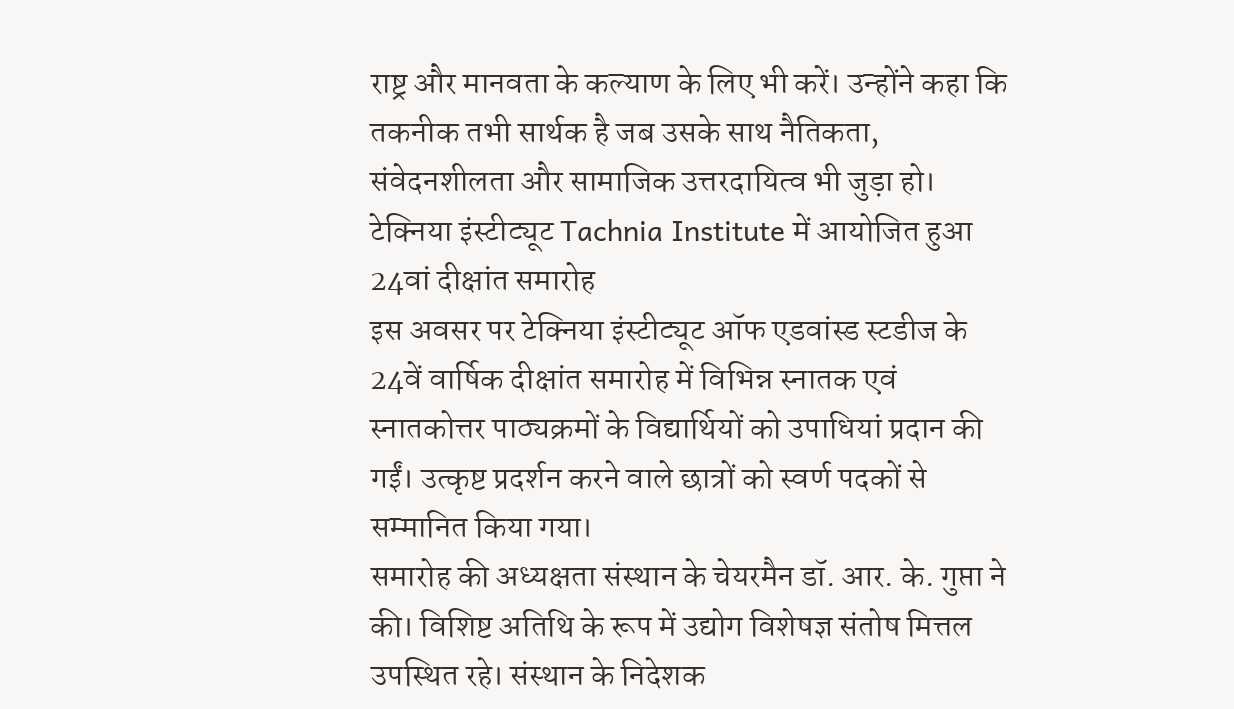राष्ट्र और मानवता के कल्याण के लिए भी करें। उन्होंने कहा कि तकनीक तभी सार्थक है जब उसके साथ नैतिकता, संवेदनशीलता और सामाजिक उत्तरदायित्व भी जुड़ा हो।
टेक्निया इंस्टीट्यूट Tachnia Institute में आयोजित हुआ 24वां दीक्षांत समारोह
इस अवसर पर टेक्निया इंस्टीट्यूट ऑफ एडवांस्ड स्टडीज के 24वें वार्षिक दीक्षांत समारोह में विभिन्न स्नातक एवं स्नातकोत्तर पाठ्यक्रमों के विद्यार्थियों को उपाधियां प्रदान की गईं। उत्कृष्ट प्रदर्शन करने वाले छात्रों को स्वर्ण पदकों से सम्मानित किया गया।
समारोह की अध्यक्षता संस्थान के चेयरमैन डॉ. आर. के. गुप्ता ने की। विशिष्ट अतिथि के रूप में उद्योग विशेषज्ञ संतोष मित्तल उपस्थित रहे। संस्थान के निदेशक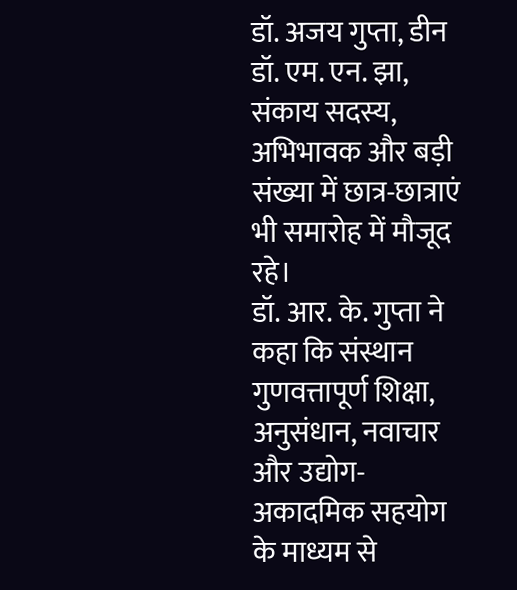डॉ. अजय गुप्ता, डीन डॉ. एम. एन. झा, संकाय सदस्य, अभिभावक और बड़ी संख्या में छात्र-छात्राएं भी समारोह में मौजूद रहे।
डॉ. आर. के. गुप्ता ने कहा कि संस्थान गुणवत्तापूर्ण शिक्षा, अनुसंधान, नवाचार और उद्योग-अकादमिक सहयोग के माध्यम से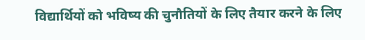विद्यार्थियों को भविष्य की चुनौतियों के लिए तैयार करने के लिए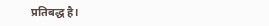प्रतिबद्ध है।